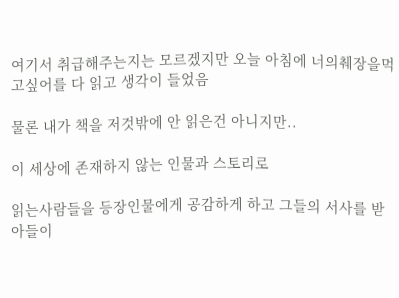여기서 취급해주는지는 모르겠지만 오늘 아침에 너의췌장을먹고싶어를 다 읽고 생각이 들었음

물론 내가 책을 저것밖에 안 읽은건 아니지만..

이 세상에 존재하지 않는 인물과 스토리로

읽는사람들을 등장인물에게 공감하게 하고 그들의 서사를 받아들이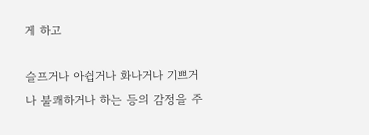게 하고

슬프거나 아쉽거나 화나거나 기쁘거나 불쾌하거나 하는 등의 감정을 주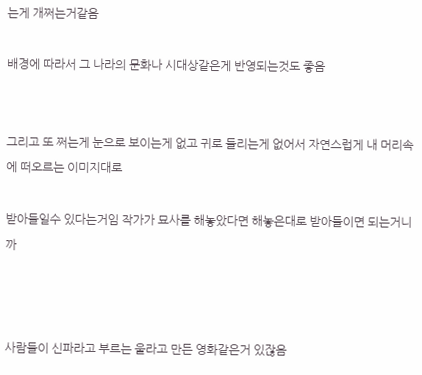는게 개쩌는거같음

배경에 따라서 그 나라의 문화나 시대상같은게 반영되는것도 좋음


그리고 또 쩌는게 눈으로 보이는게 없고 귀로 들리는게 없어서 자연스럽게 내 머리속에 떠오르는 이미지대로

받아들일수 있다는거임 작가가 묘사를 해놓았다면 해놓은대로 받아들이면 되는거니까



사람들이 신파라고 부르는 울라고 만든 영화같은거 있잖음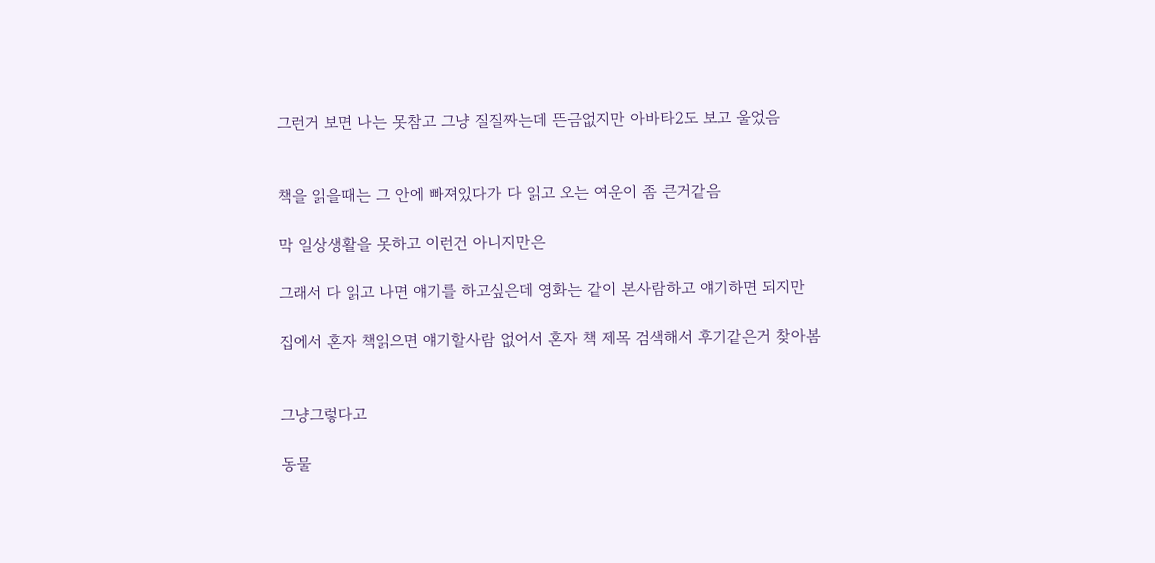그런거 보면 나는 못참고 그냥 질질짜는데 뜬금없지만 아바타2도 보고 울었음


책을 읽을때는 그 안에 빠져있다가 다 읽고 오는 여운이 좀 큰거같음

막 일상생활을 못하고 이런건 아니지만은

그래서 다 읽고 나면 얘기를 하고싶은데 영화는 같이 본사람하고 얘기하면 되지만

집에서 혼자 책읽으면 얘기할사람 없어서 혼자 책 제목 검색해서 후기같은거 찾아봄


그냥그렇다고

동물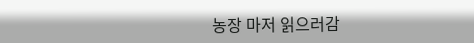농장 마저 읽으러감